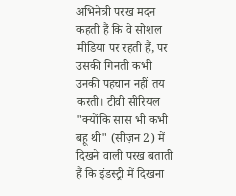अभिनेत्री परख मदन कहती हैं कि वे सोशल मीडिया पर रहती हैं, पर उसकी गिनती कभी उनकी पहचान नहीं तय करती। टीवी सीरियल "क्योंकि सास भी कभी बहू थी" (सीज़न 2) में दिखने वाली परख बताती हैं कि इंडस्ट्री में दिखना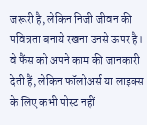जरूरी है, लेकिन निजी जीवन की पवित्रता बनाये रखना उनसे ऊपर है। वे फैंस को अपने काम की जानकारी देती हैं, लेकिन फॉलोअर्स या लाइक्स के लिए कभी पोस्ट नहीं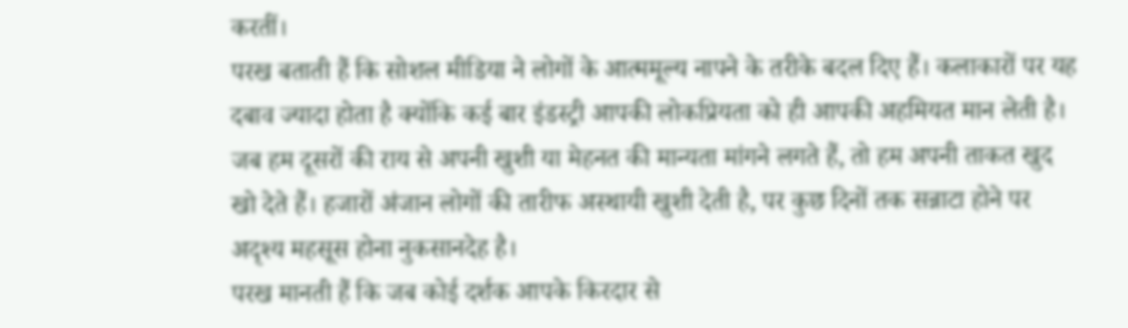करतीं।
परख बताती हैं कि सोशल मीडिया ने लोगों के आत्ममूल्य नापने के तरीके बदल दिए हैं। कलाकारों पर यह दबाव ज्यादा होता है क्योंकि कई बार इंडस्ट्री आपकी लोकप्रियता को ही आपकी अहमियत मान लेती है। जब हम दूसरों की राय से अपनी खुशी या मेहनत की मान्यता मांगने लगते हैं, तो हम अपनी ताकत खुद खो देते हैं। हजारों अंजान लोगों की तारीफ अस्थायी खुशी देती है, पर कुछ दिनों तक सन्नाटा होने पर अदृश्य महसूस होना नुकसानदेह है।
परख मानती हैं कि जब कोई दर्शक आपके किरदार से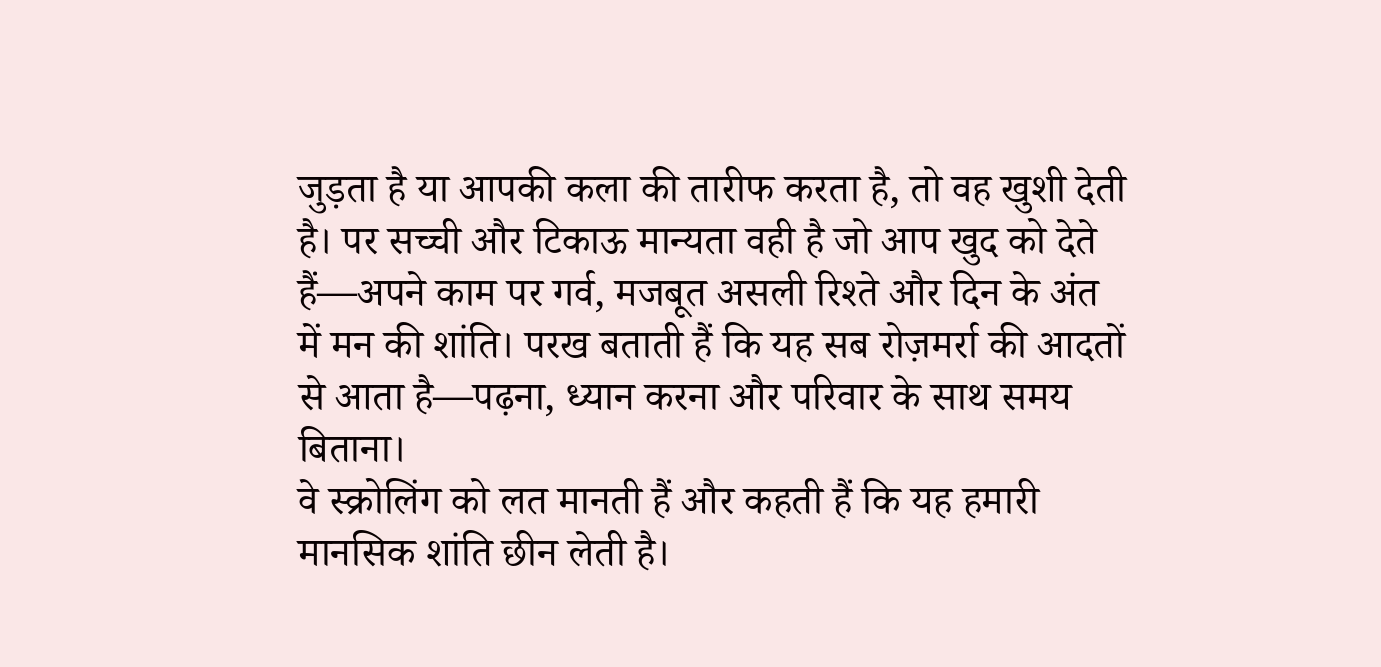जुड़ता है या आपकी कला की तारीफ करता है, तो वह खुशी देती है। पर सच्ची और टिकाऊ मान्यता वही है जो आप खुद को देते हैं—अपने काम पर गर्व, मजबूत असली रिश्ते और दिन के अंत में मन की शांति। परख बताती हैं कि यह सब रोज़मर्रा की आदतों से आता है—पढ़ना, ध्यान करना और परिवार के साथ समय बिताना।
वे स्क्रोलिंग को लत मानती हैं और कहती हैं कि यह हमारी मानसिक शांति छीन लेती है।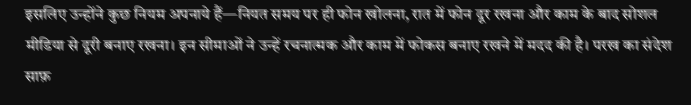इसलिए उन्होंने कुछ नियम अपनाये हैं—नियत समय पर ही फोन खोलना, रात में फोन दूर रखना और काम के बाद सोशल मीडिया से दूरी बनाए रखना। इन सीमाओं ने उन्हें रचनात्मक और काम में फोकस बनाए रखने में मदद की है। परख का संदेश साफ़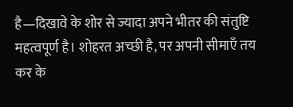है—दिखावे के शोर से ज्यादा अपने भीतर की संतुष्टि महत्वपूर्ण है। शोहरत अच्छी है, पर अपनी सीमाएँ तय कर के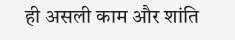ही असली काम और शांति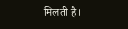मिलती है।